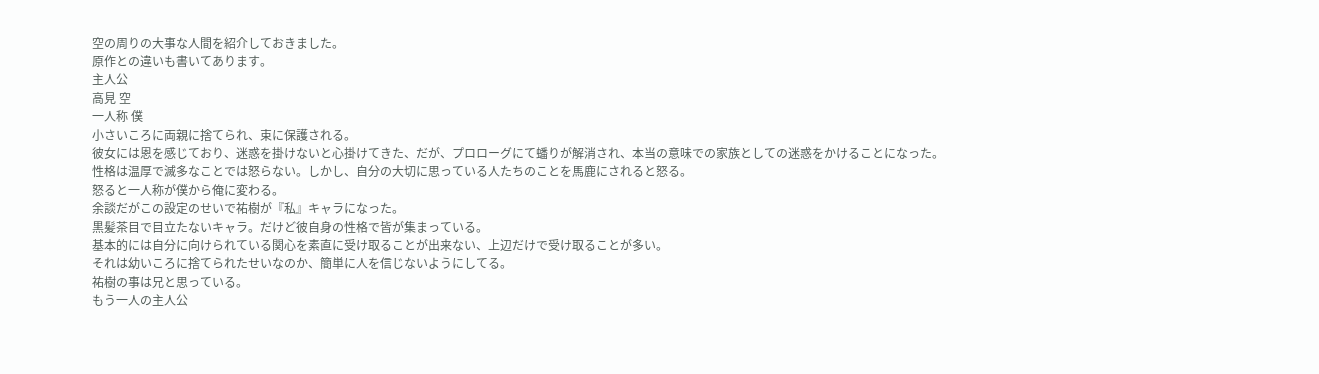空の周りの大事な人間を紹介しておきました。
原作との違いも書いてあります。
主人公
高見 空
一人称 僕
小さいころに両親に捨てられ、束に保護される。
彼女には恩を感じており、迷惑を掛けないと心掛けてきた、だが、プロローグにて蟠りが解消され、本当の意味での家族としての迷惑をかけることになった。
性格は温厚で滅多なことでは怒らない。しかし、自分の大切に思っている人たちのことを馬鹿にされると怒る。
怒ると一人称が僕から俺に変わる。
余談だがこの設定のせいで祐樹が『私』キャラになった。
黒髪茶目で目立たないキャラ。だけど彼自身の性格で皆が集まっている。
基本的には自分に向けられている関心を素直に受け取ることが出来ない、上辺だけで受け取ることが多い。
それは幼いころに捨てられたせいなのか、簡単に人を信じないようにしてる。
祐樹の事は兄と思っている。
もう一人の主人公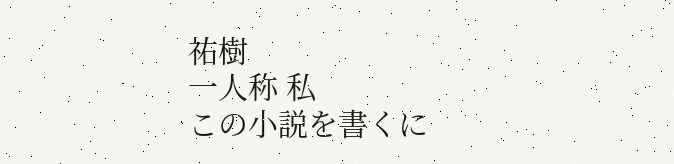祐樹
一人称 私
この小説を書くに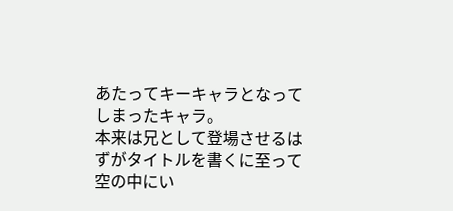あたってキーキャラとなってしまったキャラ。
本来は兄として登場させるはずがタイトルを書くに至って空の中にい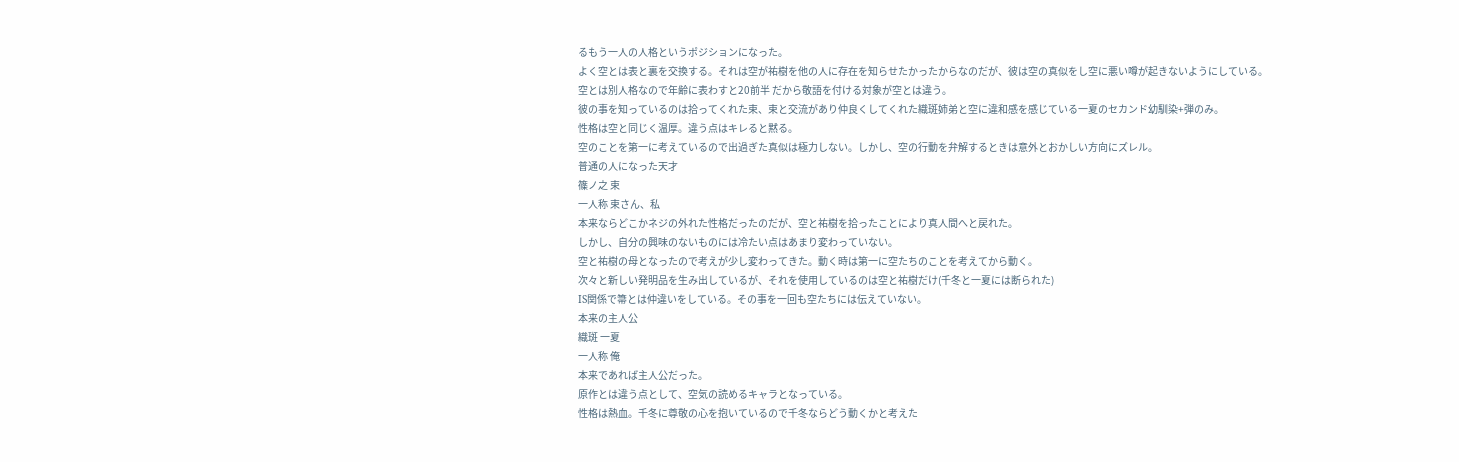るもう一人の人格というポジションになった。
よく空とは表と裏を交換する。それは空が祐樹を他の人に存在を知らせたかったからなのだが、彼は空の真似をし空に悪い噂が起きないようにしている。
空とは別人格なので年齢に表わすと20前半 だから敬語を付ける対象が空とは違う。
彼の事を知っているのは拾ってくれた束、束と交流があり仲良くしてくれた織斑姉弟と空に違和感を感じている一夏のセカンド幼馴染+弾のみ。
性格は空と同じく温厚。違う点はキレると黙る。
空のことを第一に考えているので出過ぎた真似は極力しない。しかし、空の行動を弁解するときは意外とおかしい方向にズレル。
普通の人になった天才
篠ノ之 束
一人称 束さん、私
本来ならどこかネジの外れた性格だったのだが、空と祐樹を拾ったことにより真人間へと戻れた。
しかし、自分の興味のないものには冷たい点はあまり変わっていない。
空と祐樹の母となったので考えが少し変わってきた。動く時は第一に空たちのことを考えてから動く。
次々と新しい発明品を生み出しているが、それを使用しているのは空と祐樹だけ(千冬と一夏には断られた)
IS関係で箒とは仲違いをしている。その事を一回も空たちには伝えていない。
本来の主人公
織斑 一夏
一人称 俺
本来であれば主人公だった。
原作とは違う点として、空気の読めるキャラとなっている。
性格は熱血。千冬に尊敬の心を抱いているので千冬ならどう動くかと考えた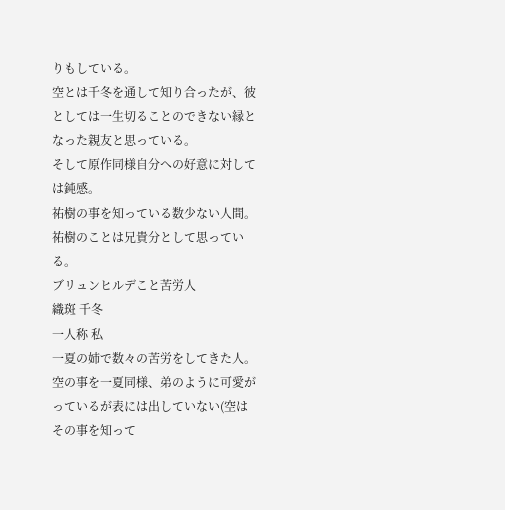りもしている。
空とは千冬を通して知り合ったが、彼としては一生切ることのできない縁となった親友と思っている。
そして原作同様自分への好意に対しては鈍感。
祐樹の事を知っている数少ない人間。祐樹のことは兄貴分として思っている。
ブリュンヒルデこと苦労人
織斑 千冬
一人称 私
一夏の姉で数々の苦労をしてきた人。
空の事を一夏同様、弟のように可愛がっているが表には出していない(空はその事を知って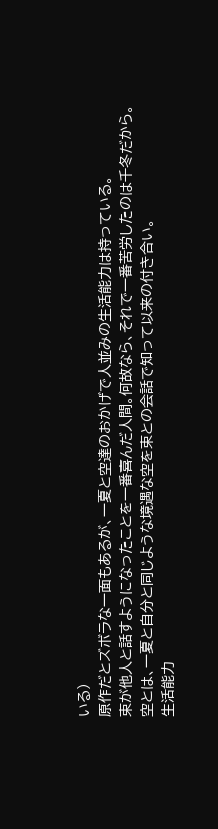いる)
原作だとズボラな一面もあるが、一夏と空達のおかげで人並みの生活能力は持っている。
束が他人と話すようになったことを一番喜んだ人間。何故なら、それで一番苦労したのは千冬だから。
空とは、一夏と自分と同じような境遇な空を束との会話で知って以来の付き合い。
生活能力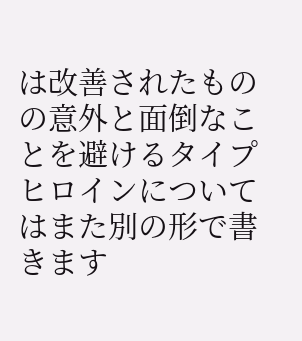は改善されたものの意外と面倒なことを避けるタイプ
ヒロインについてはまた別の形で書きます